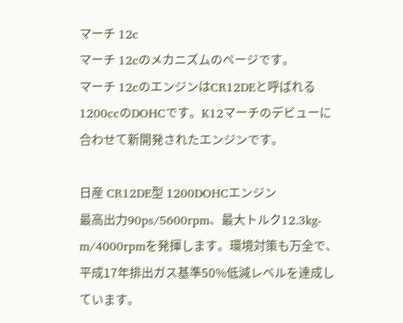マーチ 12c
マーチ 12cのメカニズムのページです。
マーチ 12cのエンジンはCR12DEと呼ばれる1200ccのDOHCです。K12マーチのデビューに合わせて新開発されたエンジンです。

日産 CR12DE型 1200DOHCエンジン
最高出力90ps/5600rpm、最大トルク12.3kg-m/4000rpmを発揮します。環境対策も万全で、平成17年排出ガス基準50%低減レベルを達成しています。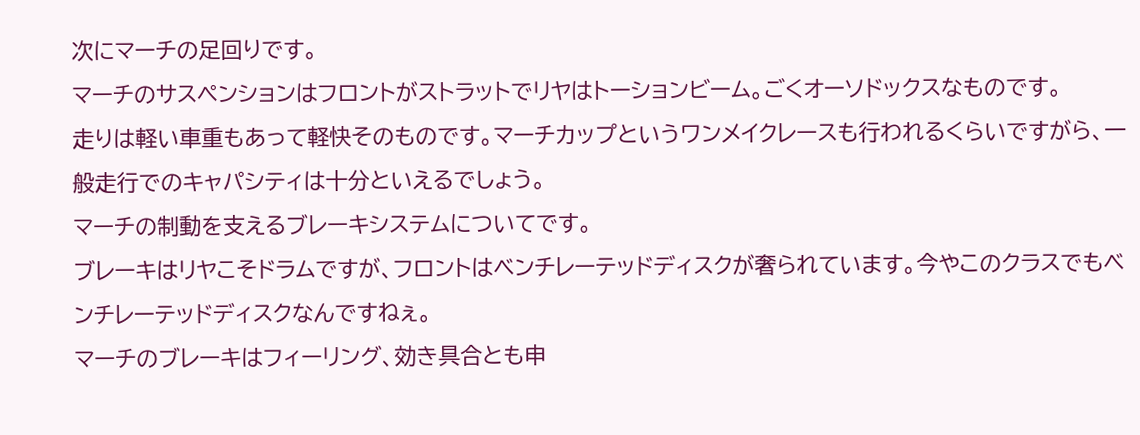次にマーチの足回りです。
マーチのサスペンションはフロントがストラットでリヤはトーションビーム。ごくオーソドックスなものです。
走りは軽い車重もあって軽快そのものです。マーチカップというワンメイクレースも行われるくらいですがら、一般走行でのキャパシティは十分といえるでしょう。
マーチの制動を支えるブレーキシステムについてです。
ブレーキはリヤこそドラムですが、フロントはベンチレーテッドディスクが奢られています。今やこのクラスでもベンチレーテッドディスクなんですねぇ。
マーチのブレーキはフィーリング、効き具合とも申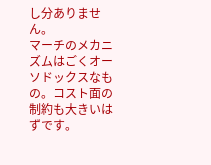し分ありません。
マーチのメカニズムはごくオーソドックスなもの。コスト面の制約も大きいはずです。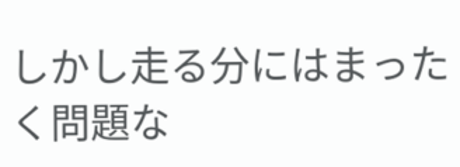しかし走る分にはまったく問題な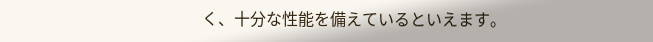く、十分な性能を備えているといえます。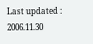Last updated : 2006.11.30